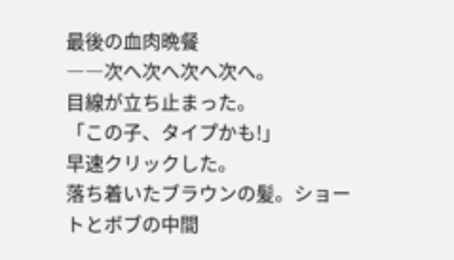最後の血肉晩餐
――次へ次へ次へ次へ。
目線が立ち止まった。
「この子、タイプかも!」
早速クリックした。
落ち着いたブラウンの髪。ショートとボブの中間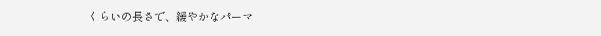くらいの長さで、緩やかなパーマ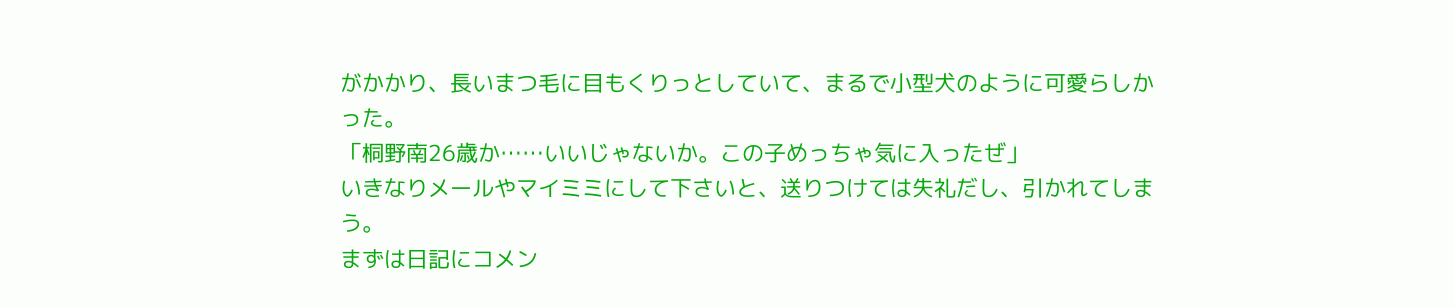がかかり、長いまつ毛に目もくりっとしていて、まるで小型犬のように可愛らしかった。
「桐野南26歳か……いいじゃないか。この子めっちゃ気に入ったぜ」
いきなりメールやマイミミにして下さいと、送りつけては失礼だし、引かれてしまう。
まずは日記にコメン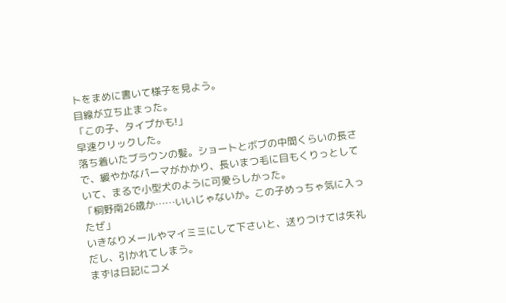トをまめに書いて様子を見よう。
目線が立ち止まった。
「この子、タイプかも!」
早速クリックした。
落ち着いたブラウンの髪。ショートとボブの中間くらいの長さで、緩やかなパーマがかかり、長いまつ毛に目もくりっとしていて、まるで小型犬のように可愛らしかった。
「桐野南26歳か……いいじゃないか。この子めっちゃ気に入ったぜ」
いきなりメールやマイミミにして下さいと、送りつけては失礼だし、引かれてしまう。
まずは日記にコメ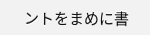ントをまめに書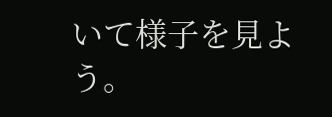いて様子を見よう。